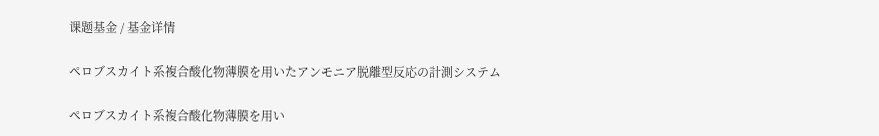课题基金 / 基金详情

ペロブスカイト系複合酸化物薄膜を用いたアンモニア脱離型反応の計測システム

ペロブスカイト系複合酸化物薄膜を用い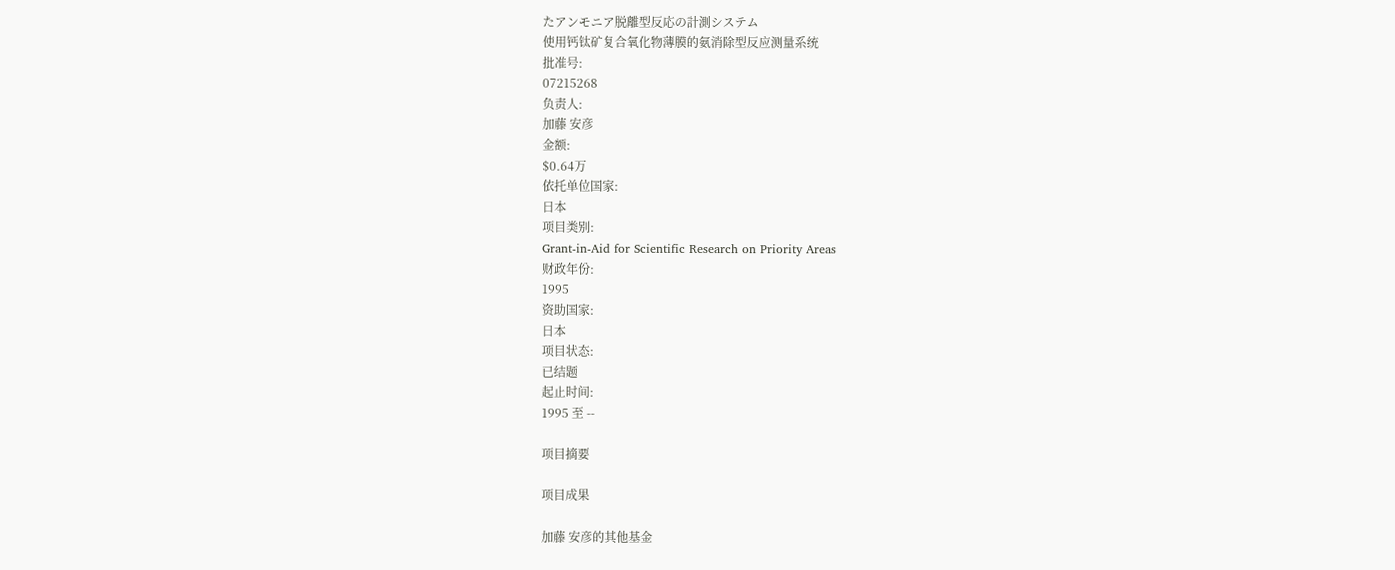たアンモニア脱離型反応の計測システム
使用钙钛矿复合氧化物薄膜的氨消除型反应测量系统
批准号:
07215268
负责人:
加藤 安彦
金额:
$0.64万
依托单位国家:
日本
项目类别:
Grant-in-Aid for Scientific Research on Priority Areas
财政年份:
1995
资助国家:
日本
项目状态:
已结题
起止时间:
1995 至 --

项目摘要

项目成果

加藤 安彦的其他基金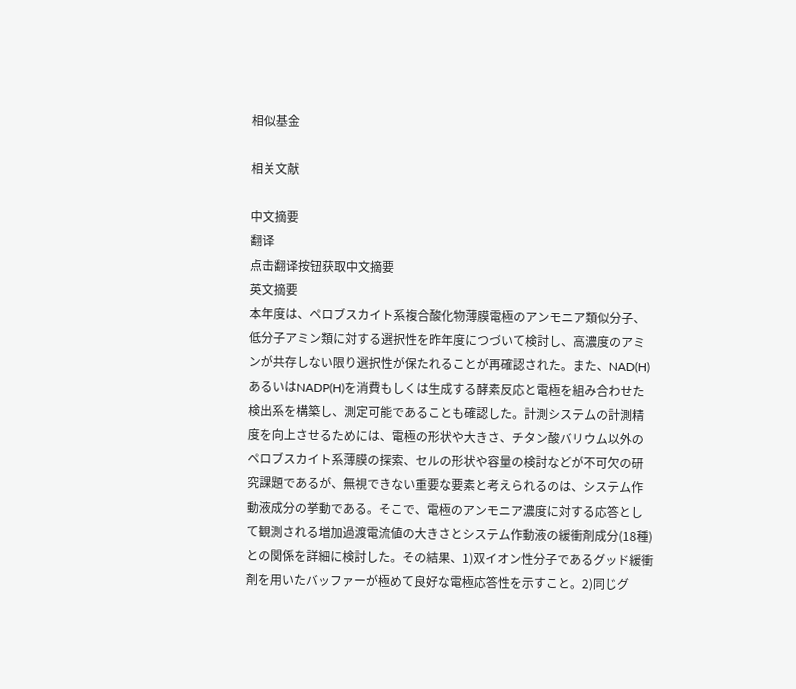相似基金

相关文献

中文摘要
翻译
点击翻译按钮获取中文摘要
英文摘要
本年度は、ペロブスカイト系複合酸化物薄膜電極のアンモニア類似分子、低分子アミン類に対する選択性を昨年度につづいて検討し、高濃度のアミンが共存しない限り選択性が保たれることが再確認された。また、NAD(H)あるいはNADP(H)を消費もしくは生成する酵素反応と電極を組み合わせた検出系を構築し、測定可能であることも確認した。計測システムの計測精度を向上させるためには、電極の形状や大きさ、チタン酸バリウム以外のペロブスカイト系薄膜の探索、セルの形状や容量の検討などが不可欠の研究課題であるが、無視できない重要な要素と考えられるのは、システム作動液成分の挙動である。そこで、電極のアンモニア濃度に対する応答として観測される増加過渡電流値の大きさとシステム作動液の緩衝剤成分(18種)との関係を詳細に検討した。その結果、1)双イオン性分子であるグッド緩衝剤を用いたバッファーが極めて良好な電極応答性を示すこと。2)同じグ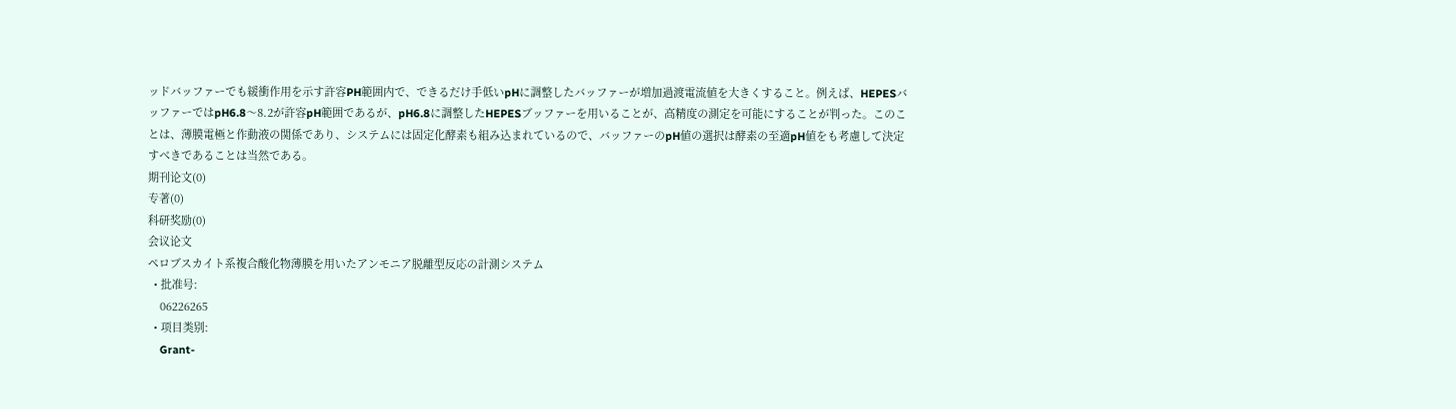ッドバッファーでも緩衝作用を示す許容PH範囲内で、できるだけ手低いpHに調整したバッファーが増加過渡電流値を大きくすること。例えば、HEPESバッファーではpH6.8〜8.2が許容pH範囲であるが、pH6.8に調整したHEPESブッファーを用いることが、高精度の測定を可能にすることが判った。このことは、薄膜電極と作動液の関係であり、システムには固定化酵素も組み込まれているので、バッファーのpH値の選択は酵素の至適pH値をも考慮して決定すべきであることは当然である。
期刊论文(0)
专著(0)
科研奖励(0)
会议论文
ペロブスカイト系複合酸化物薄膜を用いたアンモニア脱離型反応の計測システム
  • 批准号:
    06226265
  • 项目类别:
    Grant-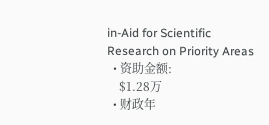in-Aid for Scientific Research on Priority Areas
  • 资助金额:
    $1.28万
  • 财政年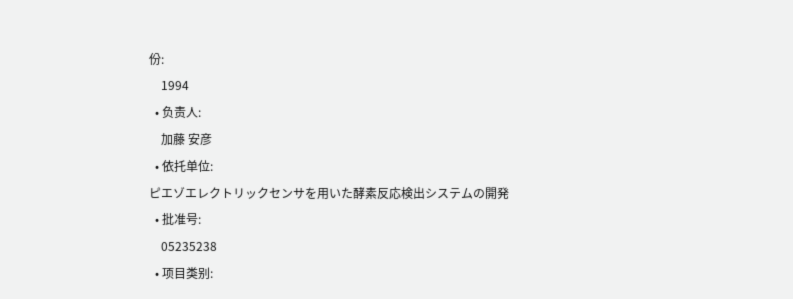份:
    1994
  • 负责人:
    加藤 安彦
  • 依托单位:
ピエゾエレクトリックセンサを用いた酵素反応検出システムの開発
  • 批准号:
    05235238
  • 项目类别: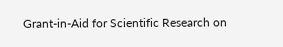Grant-in-Aid for Scientific Research on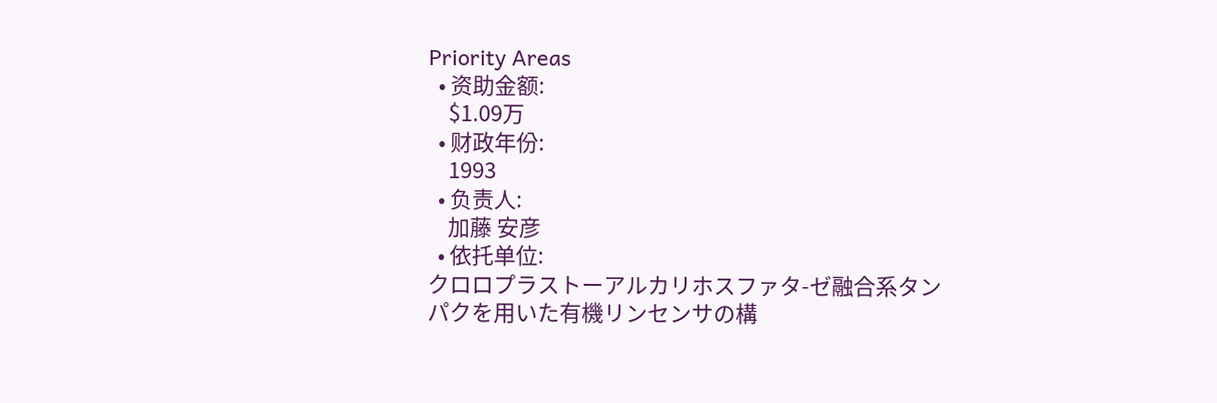Priority Areas
  • 资助金额:
    $1.09万
  • 财政年份:
    1993
  • 负责人:
    加藤 安彦
  • 依托单位:
クロロプラストーアルカリホスファタ-ゼ融合系タンパクを用いた有機リンセンサの構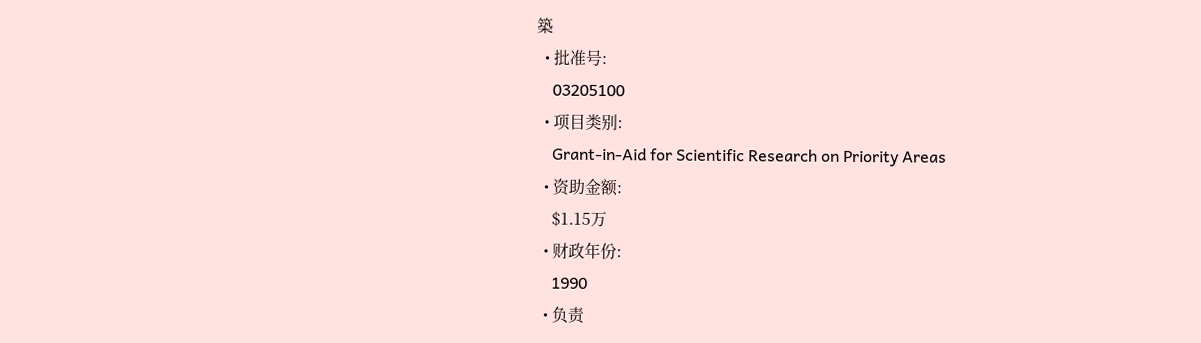築
  • 批准号:
    03205100
  • 项目类别:
    Grant-in-Aid for Scientific Research on Priority Areas
  • 资助金额:
    $1.15万
  • 财政年份:
    1990
  • 负责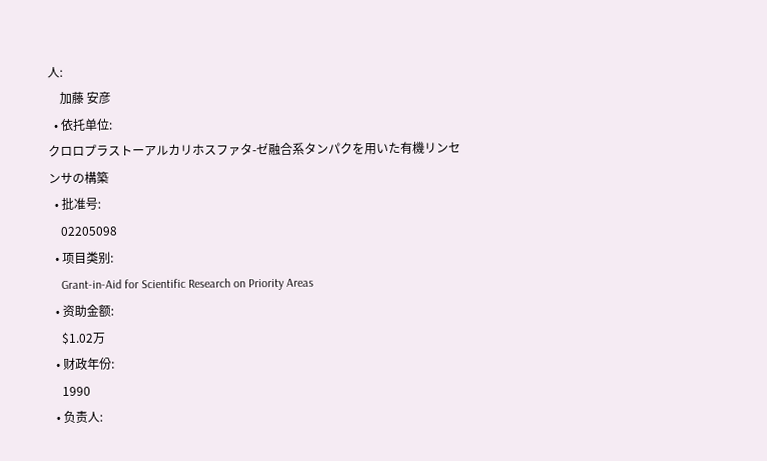人:
    加藤 安彦
  • 依托单位:
クロロプラストーアルカリホスファタ-ゼ融合系タンパクを用いた有機リンセンサの構築
  • 批准号:
    02205098
  • 项目类别:
    Grant-in-Aid for Scientific Research on Priority Areas
  • 资助金额:
    $1.02万
  • 财政年份:
    1990
  • 负责人: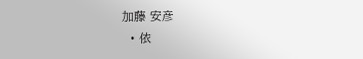加藤 安彦
  • 依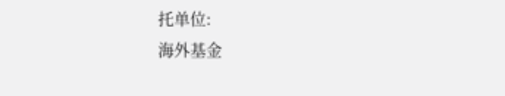托单位:
海外基金